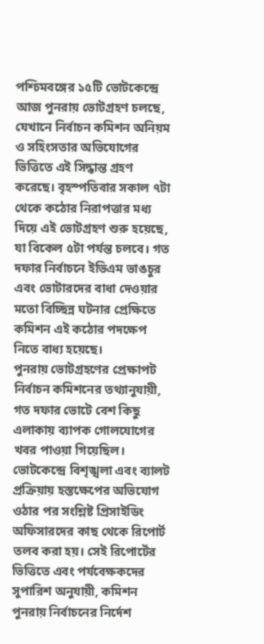পশ্চিমবঙ্গের ১৫টি ভোটকেন্দ্রে আজ পুনরায় ভোটগ্রহণ চলছে, যেখানে নির্বাচন কমিশন অনিয়ম ও সহিংসতার অভিযোগের ভিত্তিতে এই সিদ্ধান্ত গ্রহণ করেছে। বৃহস্পতিবার সকাল ৭টা থেকে কঠোর নিরাপত্তার মধ্য দিয়ে এই ভোটগ্রহণ শুরু হয়েছে, যা বিকেল ৫টা পর্যন্ত চলবে। গত দফার নির্বাচনে ইভিএম ভাঙচুর এবং ভোটারদের বাধা দেওয়ার মতো বিচ্ছিন্ন ঘটনার প্রেক্ষিতে কমিশন এই কঠোর পদক্ষেপ নিতে বাধ্য হয়েছে।
পুনরায় ভোটগ্রহণের প্রেক্ষাপট
নির্বাচন কমিশনের তথ্যানুযায়ী, গত দফার ভোটে বেশ কিছু এলাকায় ব্যাপক গোলযোগের খবর পাওয়া গিয়েছিল। ভোটকেন্দ্রে বিশৃঙ্খলা এবং ব্যালট প্রক্রিয়ায় হস্তক্ষেপের অভিযোগ ওঠার পর সংশ্লিষ্ট প্রিসাইডিং অফিসারদের কাছ থেকে রিপোর্ট তলব করা হয়। সেই রিপোর্টের ভিত্তিতে এবং পর্যবেক্ষকদের সুপারিশ অনুযায়ী, কমিশন পুনরায় নির্বাচনের নির্দেশ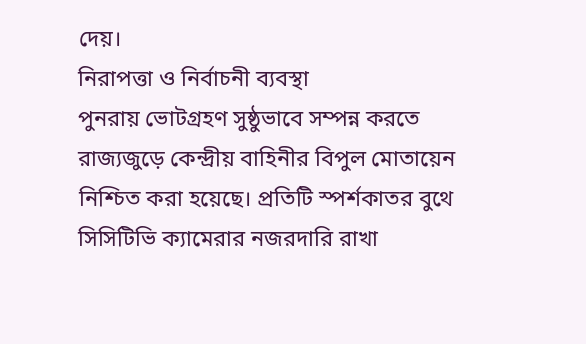দেয়।
নিরাপত্তা ও নির্বাচনী ব্যবস্থা
পুনরায় ভোটগ্রহণ সুষ্ঠুভাবে সম্পন্ন করতে রাজ্যজুড়ে কেন্দ্রীয় বাহিনীর বিপুল মোতায়েন নিশ্চিত করা হয়েছে। প্রতিটি স্পর্শকাতর বুথে সিসিটিভি ক্যামেরার নজরদারি রাখা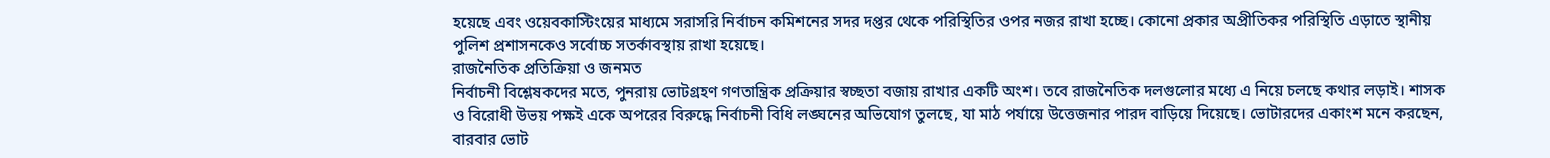হয়েছে এবং ওয়েবকাস্টিংয়ের মাধ্যমে সরাসরি নির্বাচন কমিশনের সদর দপ্তর থেকে পরিস্থিতির ওপর নজর রাখা হচ্ছে। কোনো প্রকার অপ্রীতিকর পরিস্থিতি এড়াতে স্থানীয় পুলিশ প্রশাসনকেও সর্বোচ্চ সতর্কাবস্থায় রাখা হয়েছে।
রাজনৈতিক প্রতিক্রিয়া ও জনমত
নির্বাচনী বিশ্লেষকদের মতে, পুনরায় ভোটগ্রহণ গণতান্ত্রিক প্রক্রিয়ার স্বচ্ছতা বজায় রাখার একটি অংশ। তবে রাজনৈতিক দলগুলোর মধ্যে এ নিয়ে চলছে কথার লড়াই। শাসক ও বিরোধী উভয় পক্ষই একে অপরের বিরুদ্ধে নির্বাচনী বিধি লঙ্ঘনের অভিযোগ তুলছে, যা মাঠ পর্যায়ে উত্তেজনার পারদ বাড়িয়ে দিয়েছে। ভোটারদের একাংশ মনে করছেন, বারবার ভোট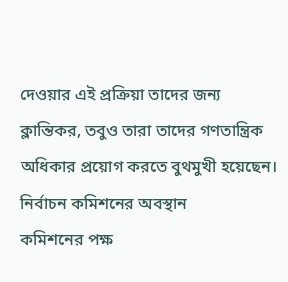দেওয়ার এই প্রক্রিয়া তাদের জন্য ক্লান্তিকর, তবুও তারা তাদের গণতান্ত্রিক অধিকার প্রয়োগ করতে বুথমুখী হয়েছেন।
নির্বাচন কমিশনের অবস্থান
কমিশনের পক্ষ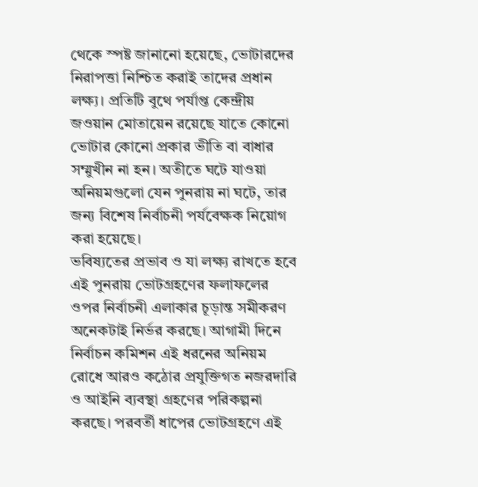থেকে স্পষ্ট জানানো হয়েছে, ভোটারদের নিরাপত্তা নিশ্চিত করাই তাদের প্রধান লক্ষ্য। প্রতিটি বুথে পর্যাপ্ত কেন্দ্রীয় জওয়ান মোতায়েন রয়েছে যাতে কোনো ভোটার কোনো প্রকার ভীতি বা বাধার সম্মুখীন না হন। অতীতে ঘটে যাওয়া অনিয়মগুলো যেন পুনরায় না ঘটে, তার জন্য বিশেষ নির্বাচনী পর্যবেক্ষক নিয়োগ করা হয়েছে।
ভবিষ্যতের প্রভাব ও যা লক্ষ্য রাখতে হবে
এই পুনরায় ভোটগ্রহণের ফলাফলের ওপর নির্বাচনী এলাকার চূড়ান্ত সমীকরণ অনেকটাই নির্ভর করছে। আগামী দিনে নির্বাচন কমিশন এই ধরনের অনিয়ম রোধে আরও কঠোর প্রযুক্তিগত নজরদারি ও আইনি ব্যবস্থা গ্রহণের পরিকল্পনা করছে। পরবর্তী ধাপের ভোটগ্রহণে এই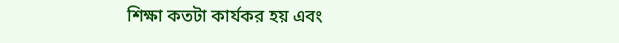শিক্ষা কতটা কার্যকর হয় এবং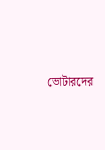ভোটারদের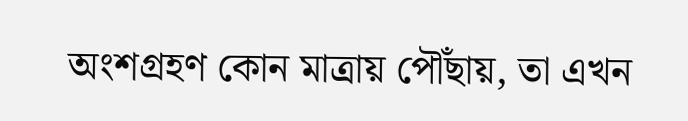অংশগ্রহণ কোন মাত্রায় পৌঁছায়, তা এখন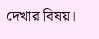দেখার বিষয়।